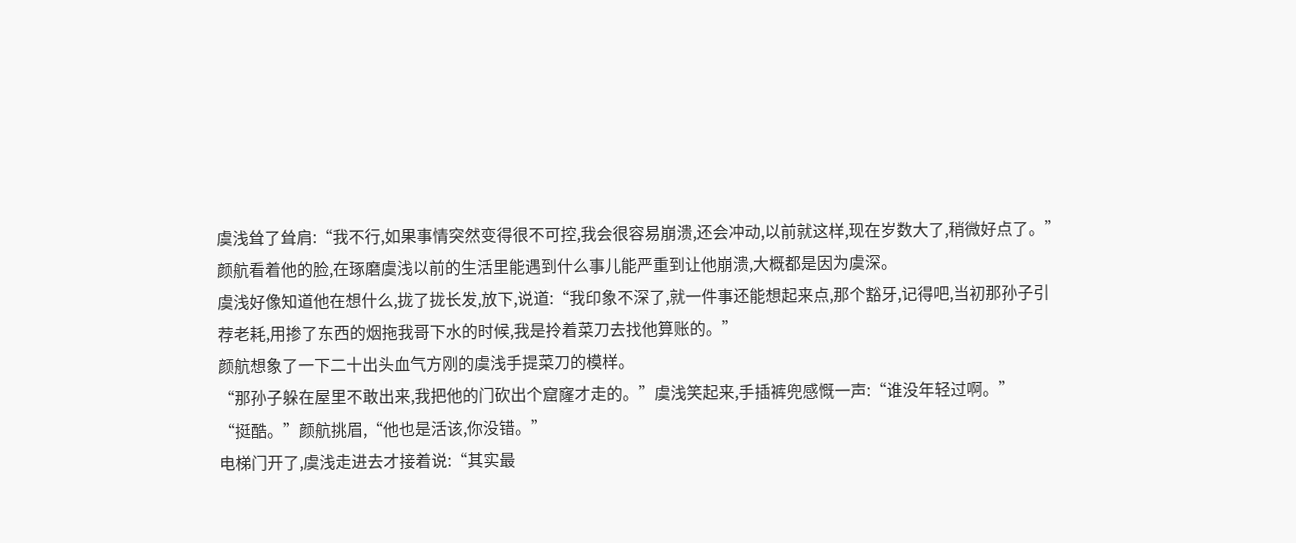虞浅耸了耸肩:“我不行,如果事情突然变得很不可控,我会很容易崩溃,还会冲动,以前就这样,现在岁数大了,稍微好点了。”
颜航看着他的脸,在琢磨虞浅以前的生活里能遇到什么事儿能严重到让他崩溃,大概都是因为虞深。
虞浅好像知道他在想什么,拢了拢长发,放下,说道:“我印象不深了,就一件事还能想起来点,那个豁牙,记得吧,当初那孙子引荐老耗,用掺了东西的烟拖我哥下水的时候,我是拎着菜刀去找他算账的。”
颜航想象了一下二十出头血气方刚的虞浅手提菜刀的模样。
“那孙子躲在屋里不敢出来,我把他的门砍出个窟窿才走的。”虞浅笑起来,手插裤兜感慨一声:“谁没年轻过啊。”
“挺酷。”颜航挑眉,“他也是活该,你没错。”
电梯门开了,虞浅走进去才接着说:“其实最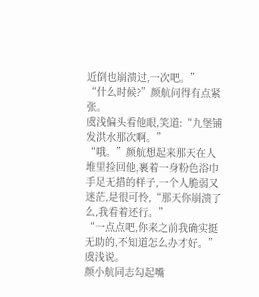近倒也崩溃过,一次吧。”
“什么时候?”颜航问得有点紧张。
虞浅偏头看他眼,笑道:“九堡铺发洪水那次啊。”
“哦。”颜航想起来那天在人堆里捡回他,裹着一身粉色浴巾手足无措的样子,一个人脆弱又迷茫,是很可怜,“那天你崩溃了么,我看着还行。”
“一点点吧,你来之前我确实挺无助的,不知道怎么办才好。”虞浅说。
颜小航同志勾起嘴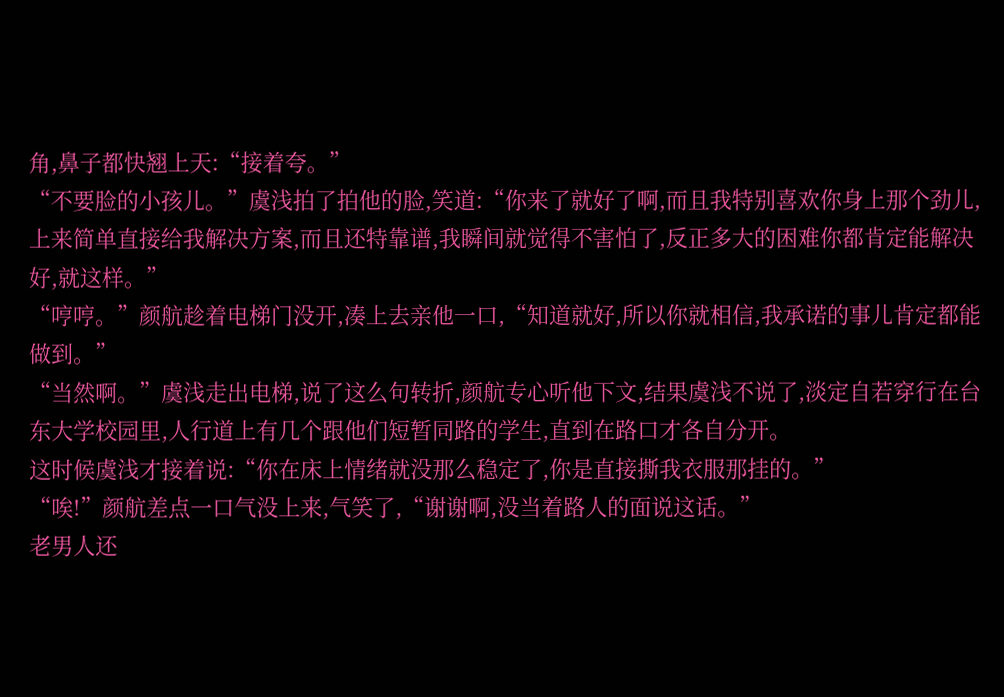角,鼻子都快翘上天:“接着夸。”
“不要脸的小孩儿。”虞浅拍了拍他的脸,笑道:“你来了就好了啊,而且我特别喜欢你身上那个劲儿,上来简单直接给我解决方案,而且还特靠谱,我瞬间就觉得不害怕了,反正多大的困难你都肯定能解决好,就这样。”
“哼哼。”颜航趁着电梯门没开,凑上去亲他一口,“知道就好,所以你就相信,我承诺的事儿肯定都能做到。”
“当然啊。”虞浅走出电梯,说了这么句转折,颜航专心听他下文,结果虞浅不说了,淡定自若穿行在台东大学校园里,人行道上有几个跟他们短暂同路的学生,直到在路口才各自分开。
这时候虞浅才接着说:“你在床上情绪就没那么稳定了,你是直接撕我衣服那挂的。”
“唉!”颜航差点一口气没上来,气笑了,“谢谢啊,没当着路人的面说这话。”
老男人还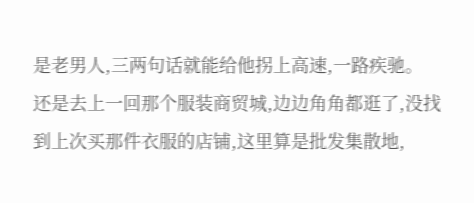是老男人,三两句话就能给他拐上高速,一路疾驰。
还是去上一回那个服装商贸城,边边角角都逛了,没找到上次买那件衣服的店铺,这里算是批发集散地,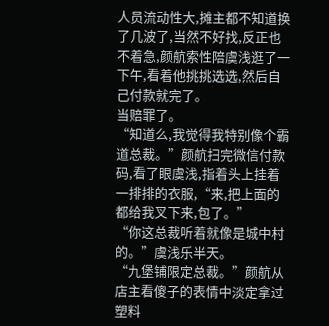人员流动性大,摊主都不知道换了几波了,当然不好找,反正也不着急,颜航索性陪虞浅逛了一下午,看着他挑挑选选,然后自己付款就完了。
当赔罪了。
“知道么,我觉得我特别像个霸道总裁。”颜航扫完微信付款码,看了眼虞浅,指着头上挂着一排排的衣服,“来,把上面的都给我叉下来,包了。”
“你这总裁听着就像是城中村的。”虞浅乐半天。
“九堡铺限定总裁。”颜航从店主看傻子的表情中淡定拿过塑料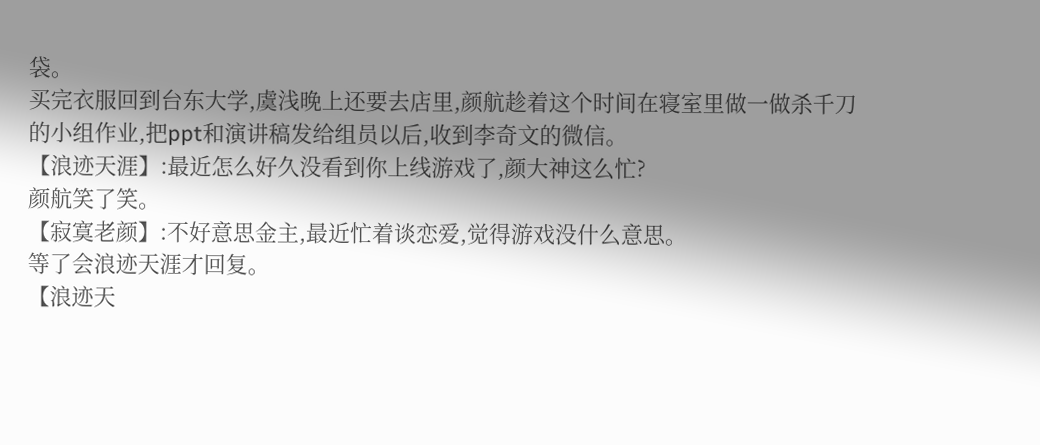袋。
买完衣服回到台东大学,虞浅晚上还要去店里,颜航趁着这个时间在寝室里做一做杀千刀的小组作业,把ppt和演讲稿发给组员以后,收到李奇文的微信。
【浪迹天涯】:最近怎么好久没看到你上线游戏了,颜大神这么忙?
颜航笑了笑。
【寂寞老颜】:不好意思金主,最近忙着谈恋爱,觉得游戏没什么意思。
等了会浪迹天涯才回复。
【浪迹天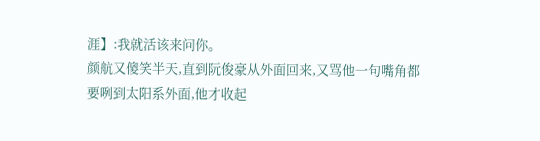涯】:我就活该来问你。
颜航又傻笑半天,直到阮俊豪从外面回来,又骂他一句嘴角都要咧到太阳系外面,他才收起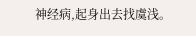神经病,起身出去找虞浅。